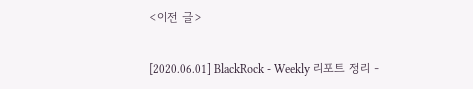<이전 글>

[2020.06.01] BlackRock - Weekly 리포트 정리 -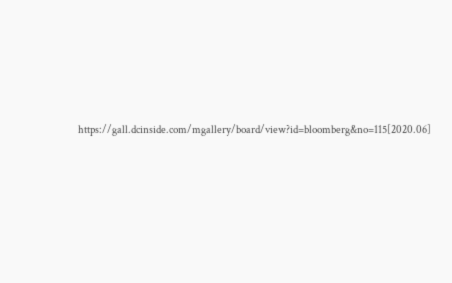https://gall.dcinside.com/mgallery/board/view?id=bloomberg&no=115[2020.06]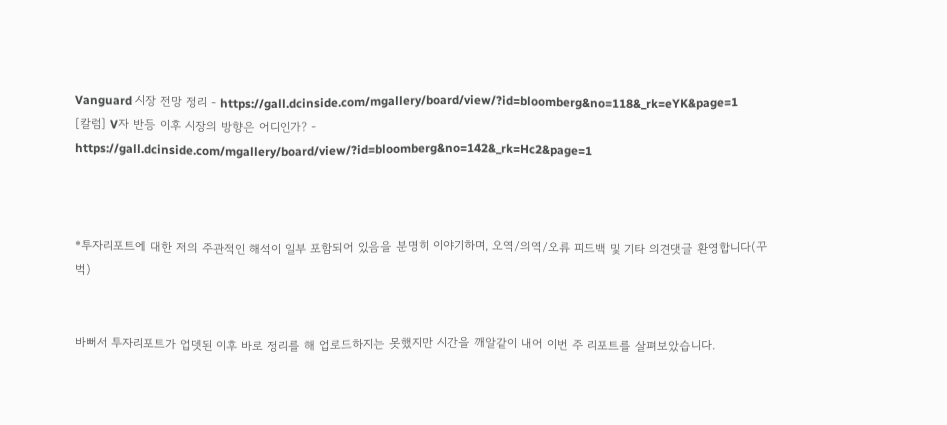Vanguard 시장 전망 정리 - https://gall.dcinside.com/mgallery/board/view/?id=bloomberg&no=118&_rk=eYK&page=1
[칼럼] V자 반등 이후 시장의 방향은 어디인가? - https://gall.dcinside.com/mgallery/board/view/?id=bloomberg&no=142&_rk=Hc2&page=1



*투자리포트에 대한 저의 주관적인 해석이 일부 포함되어 있음을 분명히 이야기하며, 오역/의역/오류 피드백 및 기타 의견댓글 환영합니다(꾸벅)


바뻐서 투자리포트가 업뎃된 이후 바로 정리를 해 업로드하지는 못했지만 시간을 깨알같이 내어 이번 주 리포트를 살펴보았습니다.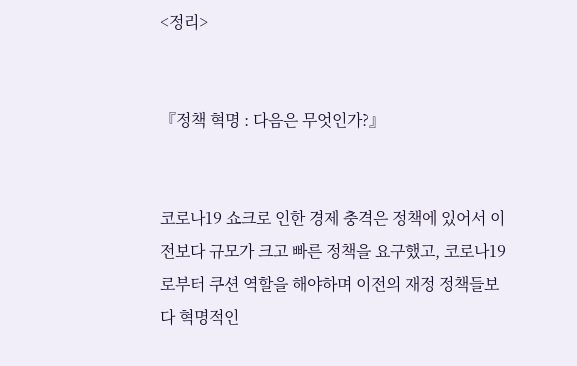<정리>


『정책 혁명 : 다음은 무엇인가?』


코로나19 쇼크로 인한 경제 충격은 정책에 있어서 이전보다 규모가 크고 빠른 정책을 요구했고, 코로나19로부터 쿠션 역할을 해야하며 이전의 재정 정책들보다 혁명적인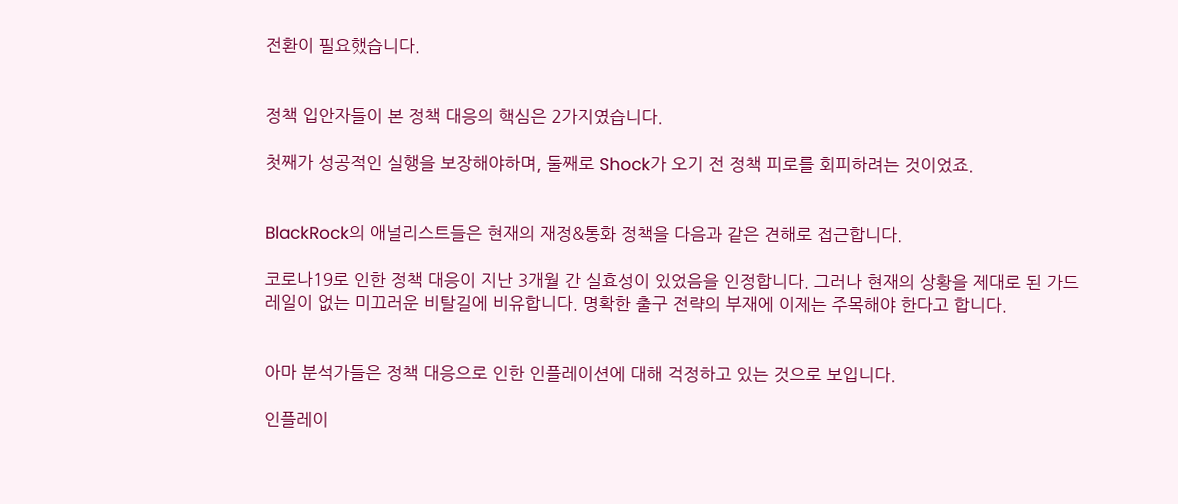전환이 필요했습니다.


정책 입안자들이 본 정책 대응의 핵심은 2가지였습니다.

첫째가 성공적인 실행을 보장해야하며, 둘째로 Shock가 오기 전 정책 피로를 회피하려는 것이었죠.


BlackRock의 애널리스트들은 현재의 재정&통화 정책을 다음과 같은 견해로 접근합니다.

코로나19로 인한 정책 대응이 지난 3개월 간 실효성이 있었음을 인정합니다. 그러나 현재의 상황을 제대로 된 가드레일이 없는 미끄러운 비탈길에 비유합니다. 명확한 출구 전략의 부재에 이제는 주목해야 한다고 합니다.


아마 분석가들은 정책 대응으로 인한 인플레이션에 대해 걱정하고 있는 것으로 보입니다.

인플레이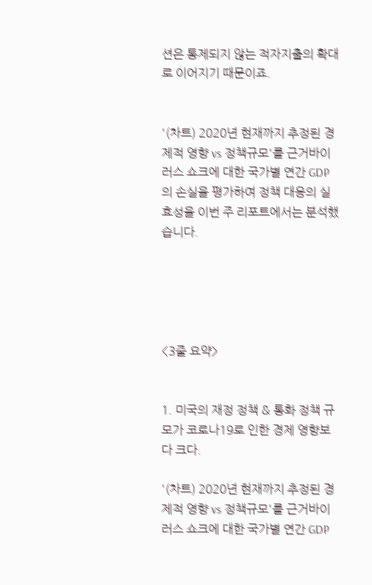션은 통제되지 않는 적자지출의 확대로 이어지기 때문이죠.


'(차트) 2020년 현재까지 추정된 경제적 영향 vs 정책규모'를 근거바이러스 쇼크에 대한 국가별 연간 GDP의 손실을 평가하여 정책 대응의 실효성을 이번 주 리포트에서는 분석했습니다.





<3줄 요약>


1. 미국의 재정 정책 & 통화 정책 규모가 코로나19로 인한 경제 영향보다 크다.

'(차트) 2020년 현재까지 추정된 경제적 영향 vs 정책규모'를 근거바이러스 쇼크에 대한 국가별 연간 GDP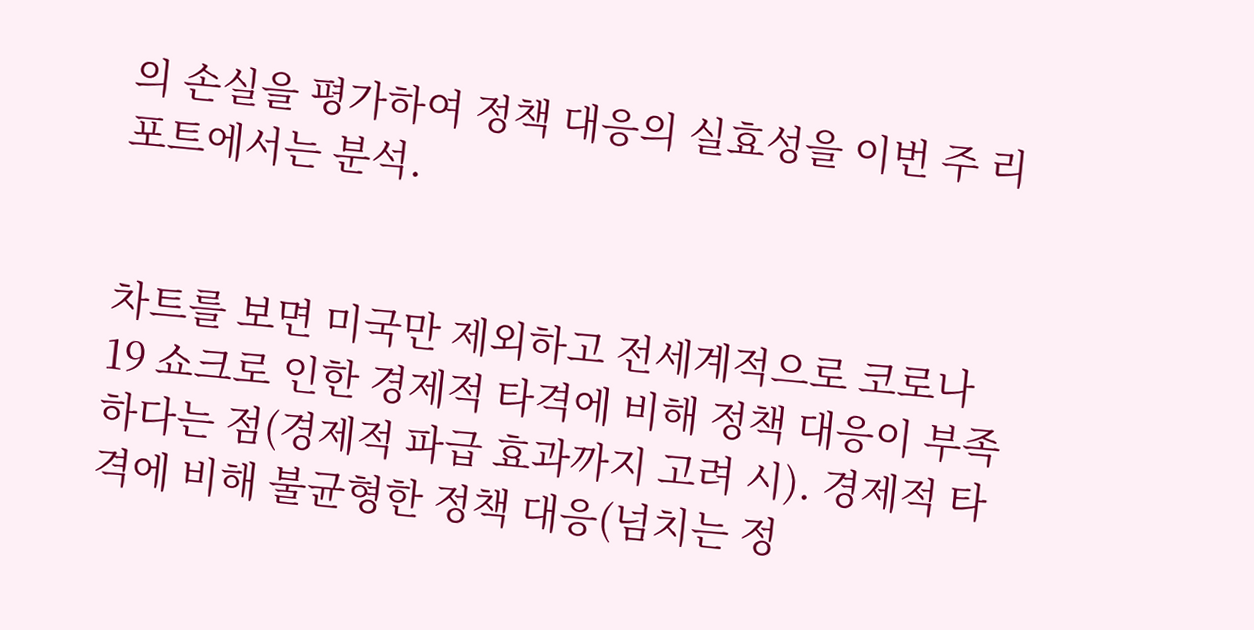의 손실을 평가하여 정책 대응의 실효성을 이번 주 리포트에서는 분석.


차트를 보면 미국만 제외하고 전세계적으로 코로나19 쇼크로 인한 경제적 타격에 비해 정책 대응이 부족하다는 점(경제적 파급 효과까지 고려 시). 경제적 타격에 비해 불균형한 정책 대응(넘치는 정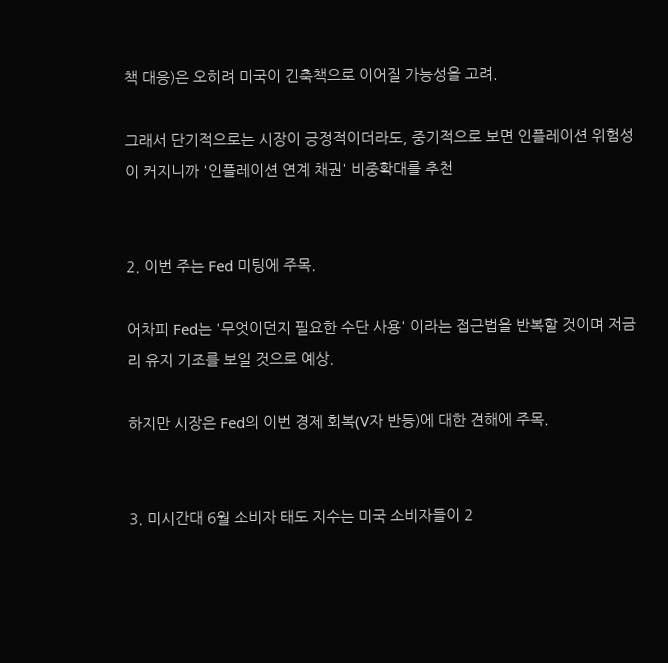책 대응)은 오히려 미국이 긴축책으로 이어질 가능성을 고려.

그래서 단기적으로는 시장이 긍정적이더라도, 중기적으로 보면 인플레이션 위험성이 커지니까 '인플레이션 연계 채권' 비중확대를 추천


2. 이번 주는 Fed 미팅에 주목.

어차피 Fed는 '무엇이던지 필요한 수단 사용' 이라는 접근법을 반복할 것이며 저금리 유지 기조를 보일 것으로 예상.

하지만 시장은 Fed의 이번 경제 회복(V자 반등)에 대한 견해에 주목.


3. 미시간대 6월 소비자 태도 지수는 미국 소비자들이 2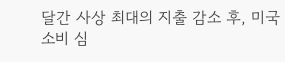달간 사상 최대의 지출 감소 후, 미국 소비 심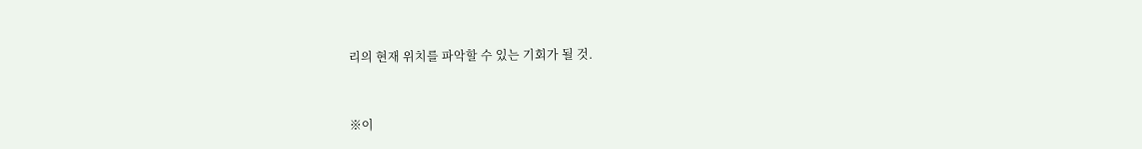리의 현재 위치를 파악할 수 있는 기회가 될 것.



※이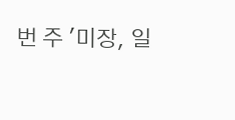번 주 '미장, 일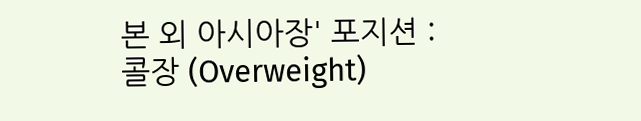본 외 아시아장' 포지션 : 콜장 (Overweight)